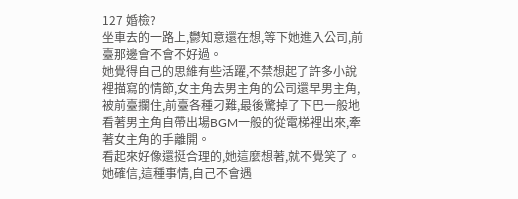127 婚檢?
坐車去的一路上,鬱知意還在想,等下她進入公司,前臺那邊會不會不好過。
她覺得自己的思維有些活躍,不禁想起了許多小說裡描寫的情節,女主角去男主角的公司還早男主角,被前臺攔住,前臺各種刁難,最後驚掉了下巴一般地看著男主角自帶出場BGM一般的從電梯裡出來,牽著女主角的手離開。
看起來好像還挺合理的,她這麼想著,就不覺笑了。
她確信,這種事情,自己不會遇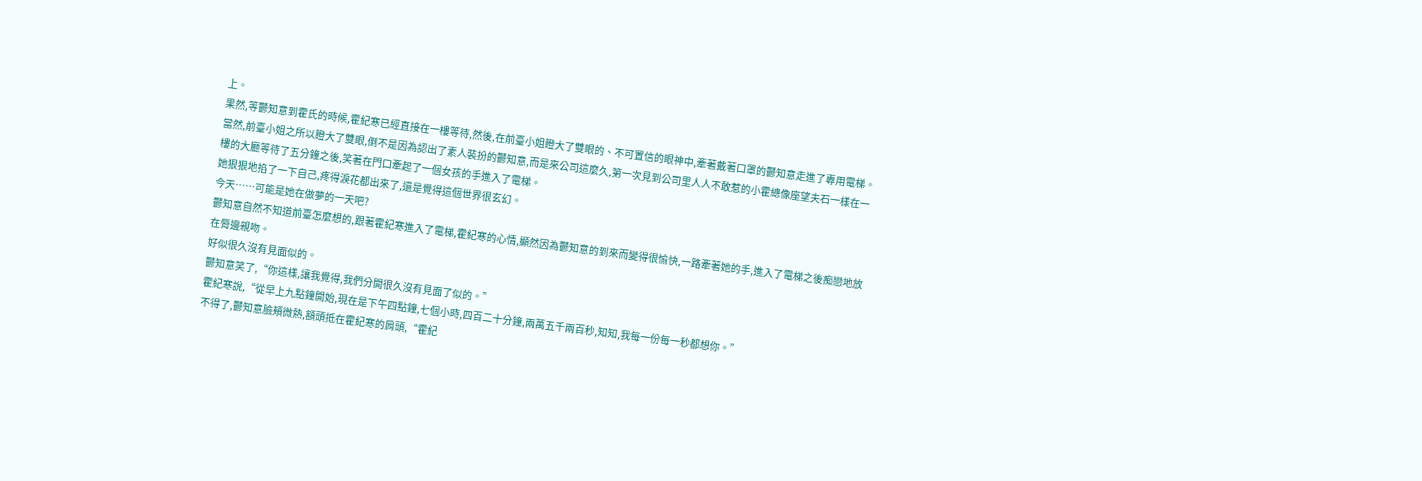上。
果然,等鬱知意到霍氏的時候,霍紀寒已經直接在一樓等待,然後,在前臺小姐瞪大了雙眼的、不可置信的眼神中,牽著戴著口罩的鬱知意走進了專用電梯。
當然,前臺小姐之所以瞪大了雙眼,倒不是因為認出了素人裝扮的鬱知意,而是來公司這麼久,第一次見到公司里人人不敢惹的小霍總像座望夫石一樣在一樓的大廳等待了五分鐘之後,笑著在門口牽起了一個女孩的手進入了電梯。
她狠狠地掐了一下自己,疼得淚花都出來了,還是覺得這個世界很玄幻。
今天……可能是她在做夢的一天吧?
鬱知意自然不知道前臺怎麼想的,跟著霍紀寒進入了電梯,霍紀寒的心情,顯然因為鬱知意的到來而變得很愉快,一路牽著她的手,進入了電梯之後痴戀地放在脣邊親吻。
好似很久沒有見面似的。
鬱知意笑了,“你這樣,讓我覺得,我們分開很久沒有見面了似的。”
霍紀寒說,“從早上九點鐘開始,現在是下午四點鐘,七個小時,四百二十分鐘,兩萬五千兩百秒,知知,我每一份每一秒都想你。”
不得了,鬱知意臉頰微熱,額頭抵在霍紀寒的肩頭,“霍紀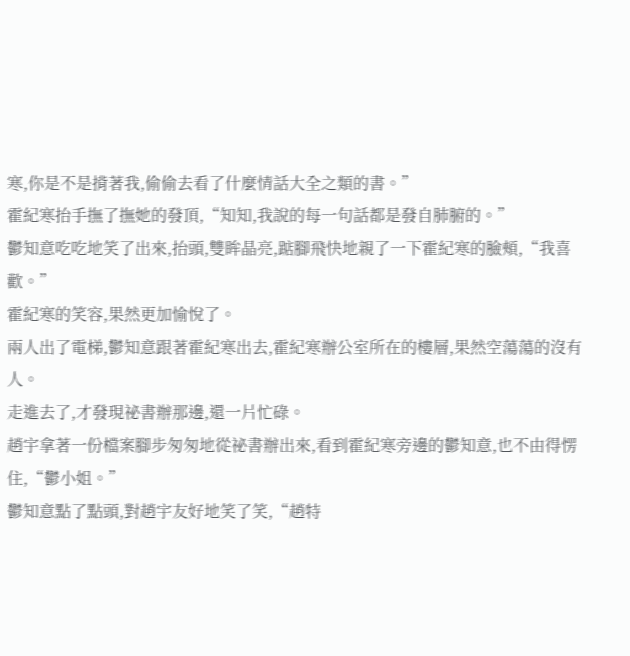寒,你是不是揹著我,偷偷去看了什麼情話大全之類的書。”
霍紀寒抬手撫了撫她的發頂,“知知,我說的每一句話都是發自肺腑的。”
鬱知意吃吃地笑了出來,抬頭,雙眸晶亮,踮腳飛快地親了一下霍紀寒的臉頰,“我喜歡。”
霍紀寒的笑容,果然更加愉悅了。
兩人出了電梯,鬱知意跟著霍紀寒出去,霍紀寒辦公室所在的樓層,果然空蕩蕩的沒有人。
走進去了,才發現祕書辦那邊,還一片忙碌。
趙宇拿著一份檔案腳步匆匆地從祕書辦出來,看到霍紀寒旁邊的鬱知意,也不由得愣住,“鬱小姐。”
鬱知意點了點頭,對趙宇友好地笑了笑,“趙特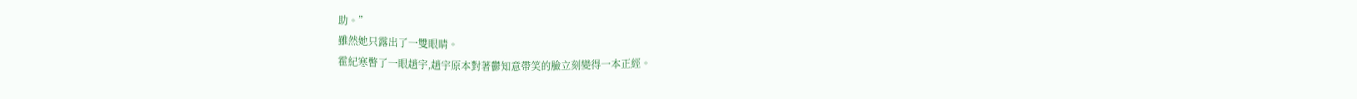助。”
雖然她只露出了一雙眼睛。
霍紀寒瞥了一眼趙宇,趙宇原本對著鬱知意帶笑的臉立刻變得一本正經。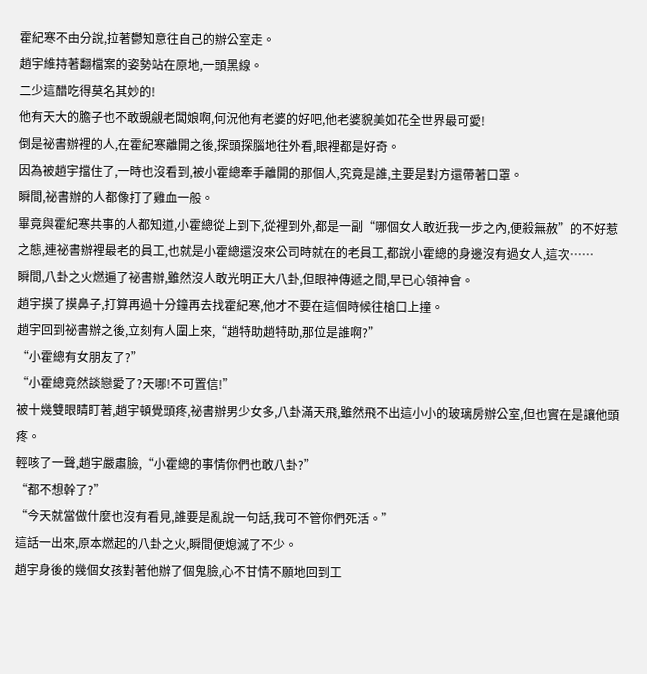霍紀寒不由分說,拉著鬱知意往自己的辦公室走。
趙宇維持著翻檔案的姿勢站在原地,一頭黑線。
二少這醋吃得莫名其妙的!
他有天大的膽子也不敢覬覦老闆娘啊,何況他有老婆的好吧,他老婆貌美如花全世界最可愛!
倒是祕書辦裡的人,在霍紀寒離開之後,探頭探腦地往外看,眼裡都是好奇。
因為被趙宇擋住了,一時也沒看到,被小霍總牽手離開的那個人,究竟是誰,主要是對方還帶著口罩。
瞬間,祕書辦的人都像打了雞血一般。
畢竟與霍紀寒共事的人都知道,小霍總從上到下,從裡到外,都是一副“哪個女人敢近我一步之內,便殺無赦”的不好惹之態,連祕書辦裡最老的員工,也就是小霍總還沒來公司時就在的老員工,都說小霍總的身邊沒有過女人,這次……
瞬間,八卦之火燃遍了祕書辦,雖然沒人敢光明正大八卦,但眼神傳遞之間,早已心領神會。
趙宇摸了摸鼻子,打算再過十分鐘再去找霍紀寒,他才不要在這個時候往槍口上撞。
趙宇回到祕書辦之後,立刻有人圍上來,“趙特助趙特助,那位是誰啊?”
“小霍總有女朋友了?”
“小霍總竟然談戀愛了?天哪!不可置信!”
被十幾雙眼睛盯著,趙宇頓覺頭疼,祕書辦男少女多,八卦滿天飛,雖然飛不出這小小的玻璃房辦公室,但也實在是讓他頭疼。
輕咳了一聲,趙宇嚴肅臉,“小霍總的事情你們也敢八卦?”
“都不想幹了?”
“今天就當做什麼也沒有看見,誰要是亂說一句話,我可不管你們死活。”
這話一出來,原本燃起的八卦之火,瞬間便熄滅了不少。
趙宇身後的幾個女孩對著他辦了個鬼臉,心不甘情不願地回到工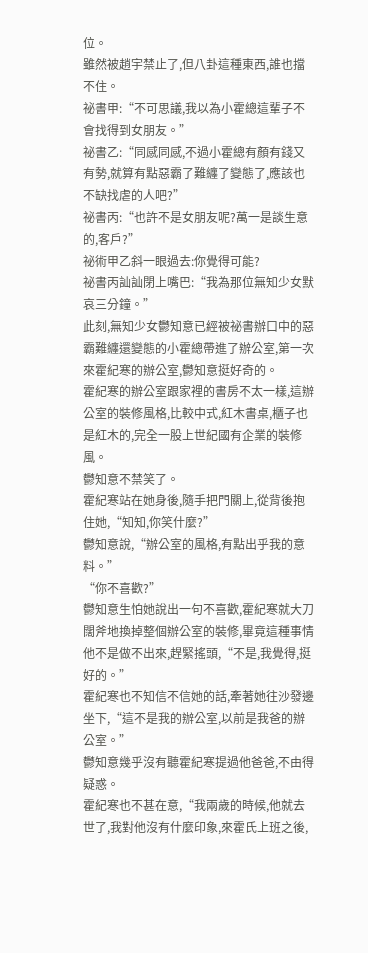位。
雖然被趙宇禁止了,但八卦這種東西,誰也擋不住。
祕書甲:“不可思議,我以為小霍總這輩子不會找得到女朋友。”
祕書乙:“同感同感,不過小霍總有顏有錢又有勢,就算有點惡霸了難纏了變態了,應該也不缺找虐的人吧?”
祕書丙:“也許不是女朋友呢?萬一是談生意的,客戶?”
祕術甲乙斜一眼過去:你覺得可能?
祕書丙訕訕閉上嘴巴:“我為那位無知少女默哀三分鐘。”
此刻,無知少女鬱知意已經被祕書辦口中的惡霸難纏還變態的小霍總帶進了辦公室,第一次來霍紀寒的辦公室,鬱知意挺好奇的。
霍紀寒的辦公室跟家裡的書房不太一樣,這辦公室的裝修風格,比較中式,紅木書桌,櫃子也是紅木的,完全一股上世紀國有企業的裝修風。
鬱知意不禁笑了。
霍紀寒站在她身後,隨手把門關上,從背後抱住她,“知知,你笑什麼?”
鬱知意說,“辦公室的風格,有點出乎我的意料。”
“你不喜歡?”
鬱知意生怕她說出一句不喜歡,霍紀寒就大刀闊斧地換掉整個辦公室的裝修,畢竟這種事情他不是做不出來,趕緊搖頭,“不是,我覺得,挺好的。”
霍紀寒也不知信不信她的話,牽著她往沙發邊坐下,“這不是我的辦公室,以前是我爸的辦公室。”
鬱知意幾乎沒有聽霍紀寒提過他爸爸,不由得疑惑。
霍紀寒也不甚在意,“我兩歲的時候,他就去世了,我對他沒有什麼印象,來霍氏上班之後,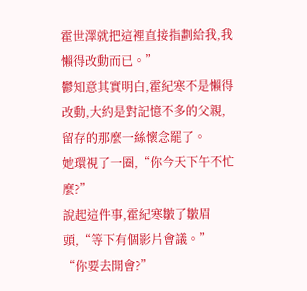霍世澤就把這裡直接指劃給我,我懶得改動而已。”
鬱知意其實明白,霍紀寒不是懶得改動,大約是對記憶不多的父親,留存的那麼一絲懷念罷了。
她環視了一圈,“你今天下午不忙麼?”
說起這件事,霍紀寒皺了皺眉頭,“等下有個影片會議。”
“你要去開會?”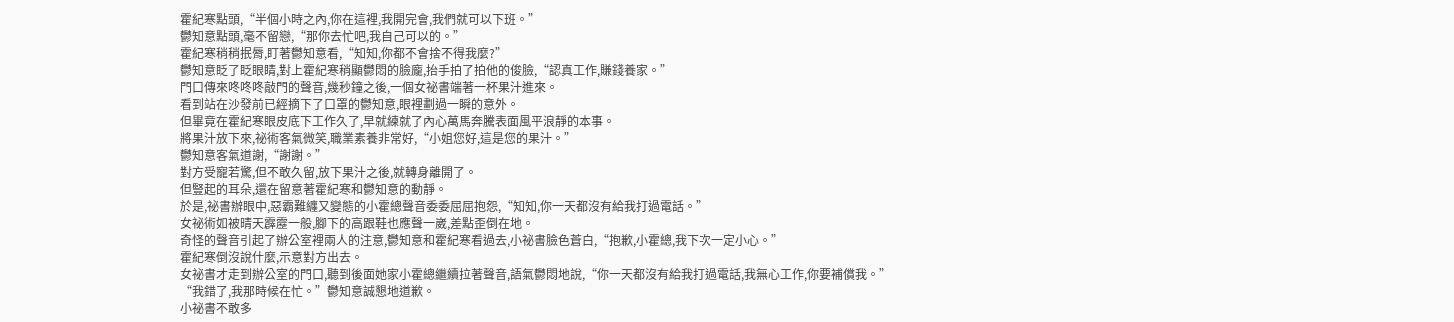霍紀寒點頭,“半個小時之內,你在這裡,我開完會,我們就可以下班。”
鬱知意點頭,毫不留戀,“那你去忙吧,我自己可以的。”
霍紀寒稍稍抿脣,盯著鬱知意看,“知知,你都不會捨不得我麼?”
鬱知意眨了眨眼睛,對上霍紀寒稍顯鬱悶的臉龐,抬手拍了拍他的俊臉,“認真工作,賺錢養家。”
門口傳來咚咚咚敲門的聲音,幾秒鐘之後,一個女祕書端著一杯果汁進來。
看到站在沙發前已經摘下了口罩的鬱知意,眼裡劃過一瞬的意外。
但畢竟在霍紀寒眼皮底下工作久了,早就練就了內心萬馬奔騰表面風平浪靜的本事。
將果汁放下來,祕術客氣微笑,職業素養非常好,“小姐您好,這是您的果汁。”
鬱知意客氣道謝,“謝謝。”
對方受寵若驚,但不敢久留,放下果汁之後,就轉身離開了。
但豎起的耳朵,還在留意著霍紀寒和鬱知意的動靜。
於是,祕書辦眼中,惡霸難纏又變態的小霍總聲音委委屈屈抱怨,“知知,你一天都沒有給我打過電話。”
女祕術如被晴天霹靂一般,腳下的高跟鞋也應聲一崴,差點歪倒在地。
奇怪的聲音引起了辦公室裡兩人的注意,鬱知意和霍紀寒看過去,小祕書臉色蒼白,“抱歉,小霍總,我下次一定小心。”
霍紀寒倒沒說什麼,示意對方出去。
女祕書才走到辦公室的門口,聽到後面她家小霍總繼續拉著聲音,語氣鬱悶地說,“你一天都沒有給我打過電話,我無心工作,你要補償我。”
“我錯了,我那時候在忙。”鬱知意誠懇地道歉。
小祕書不敢多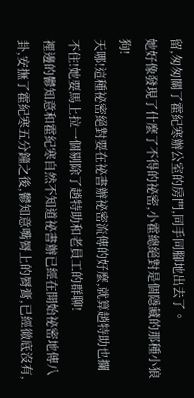留,匆匆關了霍紀寒辦公室的房門,同手同腳地出去了。
她好像發現了什麼了不得的祕密,小霍總絕對是個隱藏的那種小狼狗!
天哪!這種祕密絕對要在祕書辦祕密流傳的好麼,就算趙特助也攔不住!她要馬上拉一個剔除了趙特助和老員工的群聊!
裡邊的鬱知意和霍紀寒自然不知道祕書辦已經在開始祕密地傳八卦,安撫了霍紀寒五分鐘之後,鬱知意嘴脣上的脣膏,已經徹底沒有,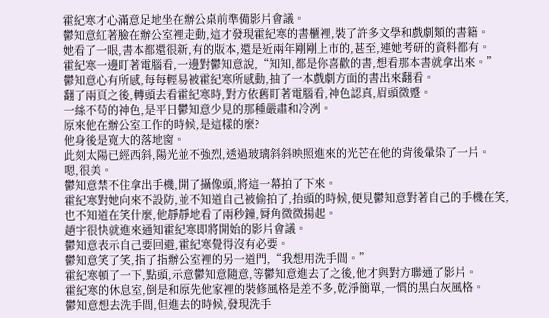霍紀寒才心滿意足地坐在辦公桌前準備影片會議。
鬱知意紅著臉在辦公室裡走動,這才發現霍紀寒的書櫃裡,裝了許多文學和戲劇類的書籍。
她看了一眼,書本都還很新,有的版本,還是近兩年剛剛上市的,甚至,連她考研的資料都有。
霍紀寒一邊盯著電腦看,一邊對鬱知意說,“知知,都是你喜歡的書,想看那本書就拿出來。”
鬱知意心有所感,每每輕易被霍紀寒所感動,抽了一本戲劇方面的書出來翻看。
翻了兩頁之後,轉頭去看霍紀寒時,對方依舊盯著電腦看,神色認真,眉頭微蹙。
一絲不苟的神色,是平日鬱知意少見的那種嚴肅和冷冽。
原來他在辦公室工作的時候,是這樣的麼?
他身後是寬大的落地窗。
此刻太陽已經西斜,陽光並不強烈,透過玻璃斜斜映照進來的光芒在他的背後暈染了一片。
嗯,很美。
鬱知意禁不住拿出手機,開了攝像頭,將這一幕拍了下來。
霍紀寒對她向來不設防,並不知道自己被偷拍了,抬頭的時候,便見鬱知意對著自己的手機在笑,也不知道在笑什麼,他靜靜地看了兩秒鐘,脣角微微揚起。
趙宇很快就進來通知霍紀寒即將開始的影片會議。
鬱知意表示自己要回避,霍紀寒覺得沒有必要。
鬱知意笑了笑,指了指辦公室裡的另一道門,“我想用洗手間。”
霍紀寒頓了一下,點頭,示意鬱知意隨意,等鬱知意進去了之後,他才與對方聯通了影片。
霍紀寒的休息室,倒是和原先他家裡的裝修風格是差不多,乾淨簡單,一慣的黑白灰風格。
鬱知意想去洗手間,但進去的時候,發現洗手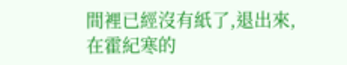間裡已經沒有紙了,退出來,在霍紀寒的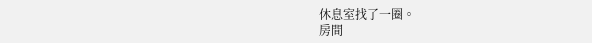休息室找了一圈。
房間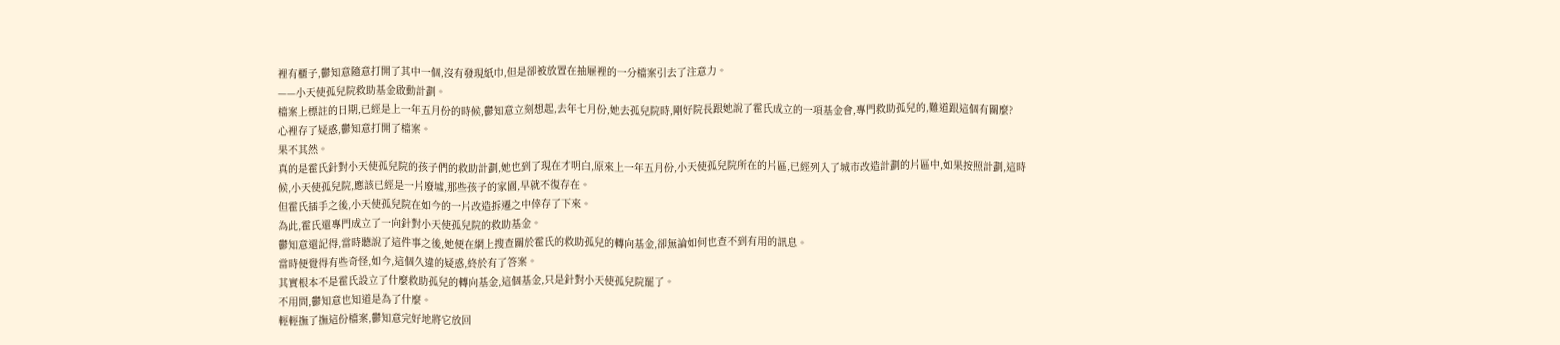裡有櫃子,鬱知意隨意打開了其中一個,沒有發現紙巾,但是卻被放置在抽屜裡的一分檔案引去了注意力。
——小天使孤兒院救助基金啟動計劃。
檔案上標註的日期,已經是上一年五月份的時候,鬱知意立刻想起,去年七月份,她去孤兒院時,剛好院長跟她說了霍氏成立的一項基金會,專門救助孤兒的,難道跟這個有關麼?
心裡存了疑惑,鬱知意打開了檔案。
果不其然。
真的是霍氏針對小天使孤兒院的孩子們的救助計劃,她也到了現在才明白,原來上一年五月份,小天使孤兒院所在的片區,已經列入了城市改造計劃的片區中,如果按照計劃,這時候,小天使孤兒院,應該已經是一片廢墟,那些孩子的家園,早就不復存在。
但霍氏插手之後,小天使孤兒院在如今的一片改造拆遷之中倖存了下來。
為此,霍氏還專門成立了一向針對小天使孤兒院的救助基金。
鬱知意還記得,當時聽說了這件事之後,她便在網上搜查關於霍氏的救助孤兒的轉向基金,卻無論如何也查不到有用的訊息。
當時便覺得有些奇怪,如今,這個久違的疑惑,終於有了答案。
其實根本不是霍氏設立了什麼救助孤兒的轉向基金,這個基金,只是針對小天使孤兒院罷了。
不用問,鬱知意也知道是為了什麼。
輕輕撫了撫這份檔案,鬱知意完好地將它放回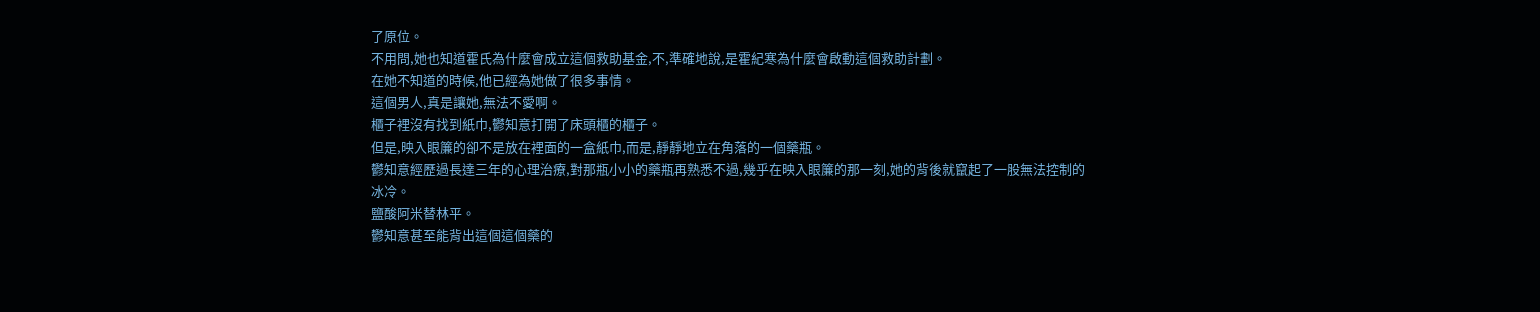了原位。
不用問,她也知道霍氏為什麼會成立這個救助基金,不,準確地說,是霍紀寒為什麼會啟動這個救助計劃。
在她不知道的時候,他已經為她做了很多事情。
這個男人,真是讓她,無法不愛啊。
櫃子裡沒有找到紙巾,鬱知意打開了床頭櫃的櫃子。
但是,映入眼簾的卻不是放在裡面的一盒紙巾,而是,靜靜地立在角落的一個藥瓶。
鬱知意經歷過長達三年的心理治療,對那瓶小小的藥瓶再熟悉不過,幾乎在映入眼簾的那一刻,她的背後就竄起了一股無法控制的冰冷。
鹽酸阿米替林平。
鬱知意甚至能背出這個這個藥的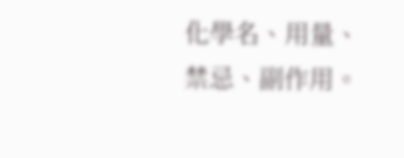化學名、用量、禁忌、副作用。